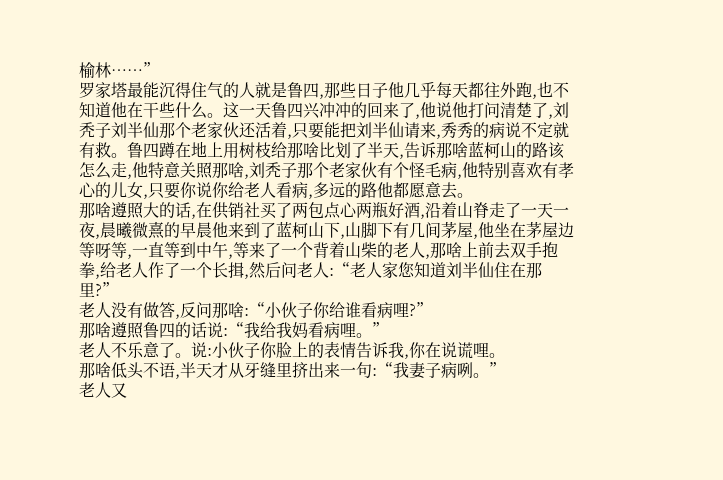榆林……”
罗家塔最能沉得住气的人就是鲁四,那些日子他几乎每天都往外跑,也不知道他在干些什么。这一天鲁四兴冲冲的回来了,他说他打问清楚了,刘秃子刘半仙那个老家伙还活着,只要能把刘半仙请来,秀秀的病说不定就有救。鲁四蹲在地上用树枝给那啥比划了半天,告诉那啥蓝柯山的路该怎么走,他特意关照那啥,刘秃子那个老家伙有个怪毛病,他特别喜欢有孝心的儿女,只要你说你给老人看病,多远的路他都愿意去。
那啥遵照大的话,在供销社买了两包点心两瓶好酒,沿着山脊走了一天一夜,晨曦微熹的早晨他来到了蓝柯山下,山脚下有几间茅屋,他坐在茅屋边等呀等,一直等到中午,等来了一个背着山柴的老人,那啥上前去双手抱拳,给老人作了一个长揖,然后问老人:“老人家您知道刘半仙住在那里?”
老人没有做答,反问那啥:“小伙子你给谁看病哩?”
那啥遵照鲁四的话说:“我给我妈看病哩。”
老人不乐意了。说:小伙子你脸上的表情告诉我,你在说谎哩。
那啥低头不语,半天才从牙缝里挤出来一句:“我妻子病咧。”
老人又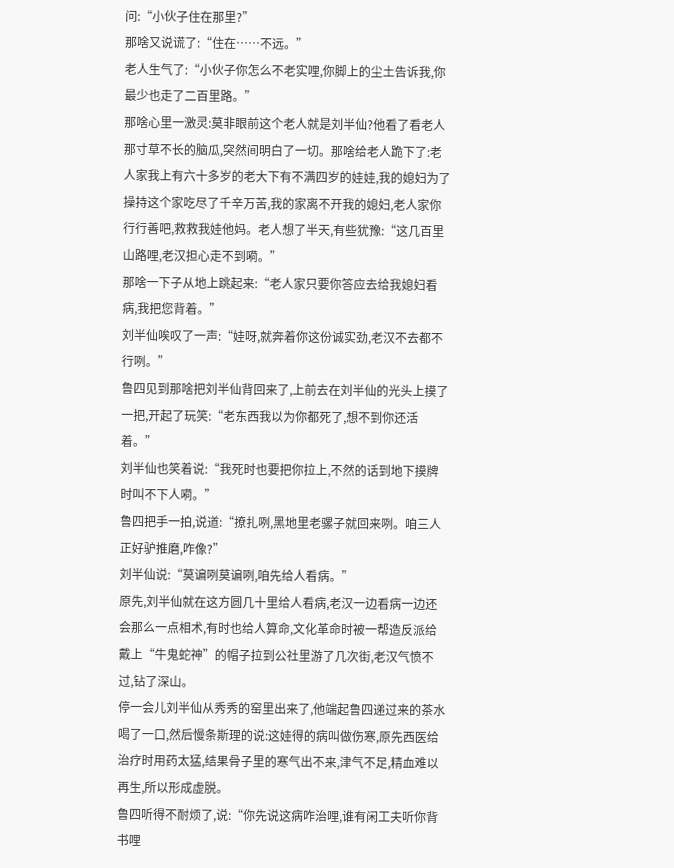问:“小伙子住在那里?”
那啥又说谎了:“住在……不远。”
老人生气了:“小伙子你怎么不老实哩,你脚上的尘土告诉我,你最少也走了二百里路。”
那啥心里一激灵:莫非眼前这个老人就是刘半仙?他看了看老人那寸草不长的脑瓜,突然间明白了一切。那啥给老人跪下了:老人家我上有六十多岁的老大下有不满四岁的娃娃,我的媳妇为了操持这个家吃尽了千辛万苦,我的家离不开我的媳妇,老人家你行行善吧,救救我娃他妈。老人想了半天,有些犹豫:“这几百里山路哩,老汉担心走不到嗬。”
那啥一下子从地上跳起来:“老人家只要你答应去给我媳妇看病,我把您背着。”
刘半仙唉叹了一声:“娃呀,就奔着你这份诚实劲,老汉不去都不行咧。”
鲁四见到那啥把刘半仙背回来了,上前去在刘半仙的光头上摸了一把,开起了玩笑:“老东西我以为你都死了,想不到你还活着。”
刘半仙也笑着说:“我死时也要把你拉上,不然的话到地下摸牌时叫不下人嗬。”
鲁四把手一拍,说道:“撩扎咧,黑地里老骡子就回来咧。咱三人正好驴推磨,咋像?”
刘半仙说:“莫谝咧莫谝咧,咱先给人看病。”
原先,刘半仙就在这方圆几十里给人看病,老汉一边看病一边还会那么一点相术,有时也给人算命,文化革命时被一帮造反派给戴上“牛鬼蛇神”的帽子拉到公社里游了几次街,老汉气愤不过,钻了深山。
停一会儿刘半仙从秀秀的窑里出来了,他端起鲁四递过来的茶水喝了一口,然后慢条斯理的说:这娃得的病叫做伤寒,原先西医给治疗时用药太猛,结果骨子里的寒气出不来,津气不足,精血难以再生,所以形成虚脱。
鲁四听得不耐烦了,说:“你先说这病咋治哩,谁有闲工夫听你背书哩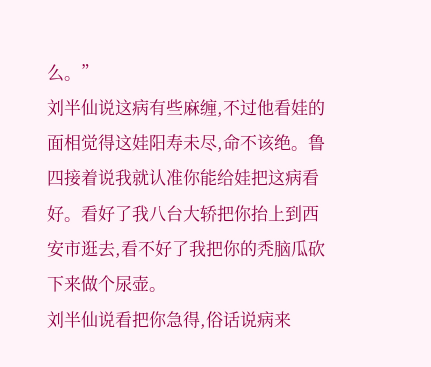么。”
刘半仙说这病有些麻缠,不过他看娃的面相觉得这娃阳寿未尽,命不该绝。鲁四接着说我就认准你能给娃把这病看好。看好了我八台大轿把你抬上到西安市逛去,看不好了我把你的秃脑瓜砍下来做个尿壶。
刘半仙说看把你急得,俗话说病来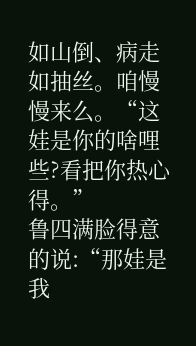如山倒、病走如抽丝。咱慢慢来么。“这娃是你的啥哩些?看把你热心得。”
鲁四满脸得意的说:“那娃是我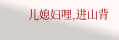儿媳妇哩,进山背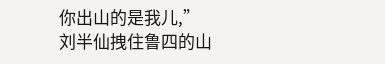你出山的是我儿,”
刘半仙拽住鲁四的山